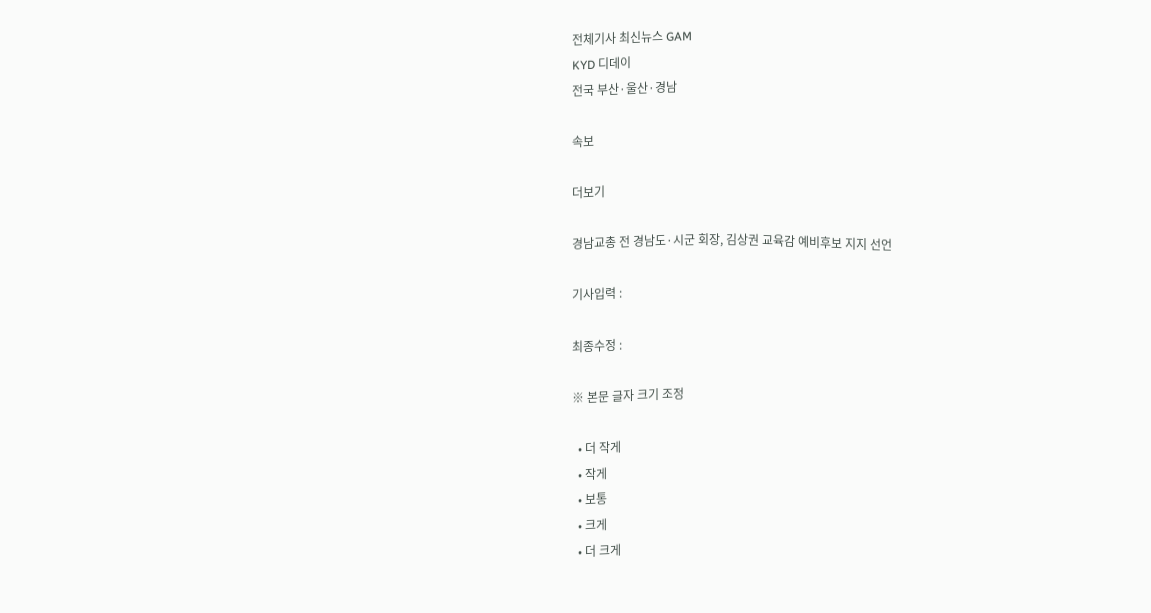전체기사 최신뉴스 GAM
KYD 디데이
전국 부산·울산·경남

속보

더보기

경남교총 전 경남도·시군 회장, 김상권 교육감 예비후보 지지 선언

기사입력 :

최종수정 :

※ 본문 글자 크기 조정

  • 더 작게
  • 작게
  • 보통
  • 크게
  • 더 크게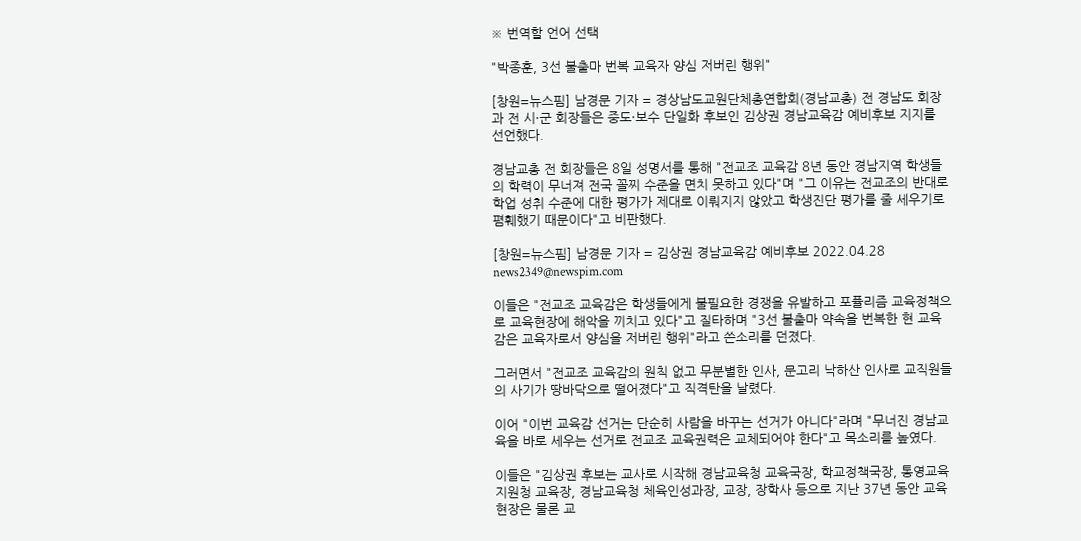※ 번역할 언어 선택

"박종훈, 3선 불출마 번복 교육자 양심 저버린 행위"

[창원=뉴스핌] 남경문 기자 = 경상남도교원단체총연합회(경남교총) 전 경남도 회장과 전 시·군 회장들은 중도·보수 단일화 후보인 김상권 경남교육감 예비후보 지지를 선언했다.

경남교총 전 회장들은 8일 성명서를 통해 "전교조 교육감 8년 동안 경남지역 학생들의 학력이 무너져 전국 꼴찌 수준을 면치 못하고 있다"며 "그 이유는 전교조의 반대로 학업 성취 수준에 대한 평가가 제대로 이뤄지지 않았고 학생진단 평가를 줄 세우기로 폄훼했기 때문이다"고 비판했다.

[창원=뉴스핌] 남경문 기자 = 김상권 경남교육감 예비후보 2022.04.28 news2349@newspim.com

이들은 "전교조 교육감은 학생들에게 불필요한 경쟁을 유발하고 포퓰리즘 교육정책으로 교육현장에 해악을 끼치고 있다"고 질타하며 "3선 불출마 약속을 번복한 현 교육감은 교육자로서 양심을 저버린 행위"라고 쓴소리를 던졌다.

그러면서 "전교조 교육감의 원칙 없고 무분별한 인사, 문고리 낙하산 인사로 교직원들의 사기가 땅바닥으로 떨어졌다"고 직격탄을 날렸다.

이어 "이번 교육감 선거는 단순히 사람을 바꾸는 선거가 아니다"라며 "무너진 경남교육을 바로 세우는 선거로 전교조 교육권력은 교체되어야 한다"고 목소리를 높였다.

이들은 "김상권 후보는 교사로 시작해 경남교육청 교육국장, 학교정책국장, 통영교육지원청 교육장, 경남교육청 체육인성과장, 교장, 장학사 등으로 지난 37년 동안 교육현장은 물론 교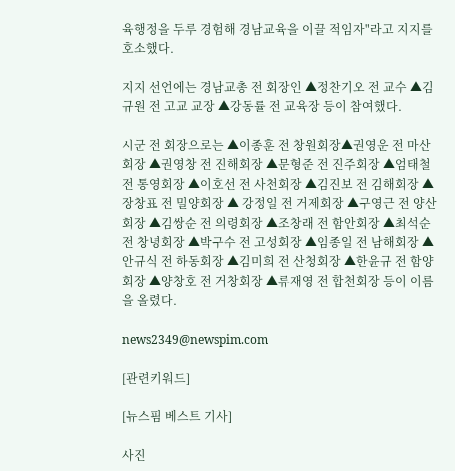육행정을 두루 경험해 경남교육을 이끌 적임자"라고 지지를 호소했다.

지지 선언에는 경남교총 전 회장인 ▲정찬기오 전 교수 ▲김규원 전 고교 교장 ▲강동률 전 교육장 등이 참여했다.

시군 전 회장으로는 ▲이종훈 전 창원회장▲권영운 전 마산회장 ▲권영창 전 진해회장 ▲문형준 전 진주회장 ▲엄태철 전 통영회장 ▲이호선 전 사천회장 ▲김진보 전 김해회장 ▲장창표 전 밀양회장 ▲ 강정일 전 거제회장 ▲구영근 전 양산회장 ▲김쌍순 전 의령회장 ▲조창래 전 함안회장 ▲최석순 전 창녕회장 ▲박구수 전 고성회장 ▲임종일 전 남해회장 ▲안규식 전 하동회장 ▲김미희 전 산청회장 ▲한윤규 전 함양회장 ▲양창호 전 거창회장 ▲류재영 전 합천회장 등이 이름을 올렸다.

news2349@newspim.com

[관련키워드]

[뉴스핌 베스트 기사]

사진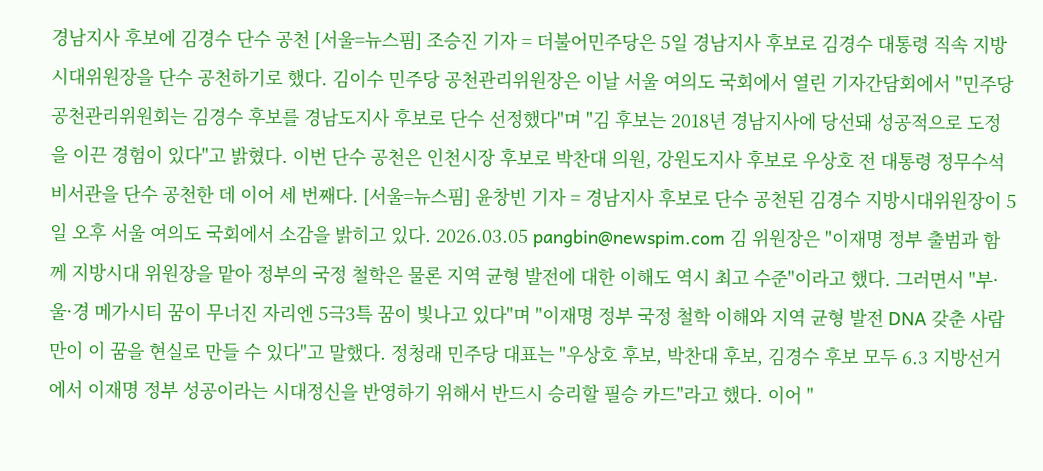경남지사 후보에 김경수 단수 공천 [서울=뉴스핌] 조승진 기자 = 더불어민주당은 5일 경남지사 후보로 김경수 대통령 직속 지방시대위원장을 단수 공천하기로 했다. 김이수 민주당 공천관리위원장은 이날 서울 여의도 국회에서 열린 기자간담회에서 "민주당 공천관리위원회는 김경수 후보를 경남도지사 후보로 단수 선정했다"며 "김 후보는 2018년 경남지사에 당선돼 성공적으로 도정을 이끈 경험이 있다"고 밝혔다. 이번 단수 공천은 인천시장 후보로 박찬대 의원, 강원도지사 후보로 우상호 전 대통령 정무수석비서관을 단수 공천한 데 이어 세 번째다. [서울=뉴스핌] 윤창빈 기자 = 경남지사 후보로 단수 공천된 김경수 지방시대위원장이 5일 오후 서울 여의도 국회에서 소감을 밝히고 있다. 2026.03.05 pangbin@newspim.com 김 위원장은 "이재명 정부 출범과 함께 지방시대 위원장을 맡아 정부의 국정 철학은 물론 지역 균형 발전에 대한 이해도 역시 최고 수준"이라고 했다. 그러면서 "부·울·경 메가시티 꿈이 무너진 자리엔 5극3특 꿈이 빛나고 있다"며 "이재명 정부 국정 철학 이해와 지역 균형 발전 DNA 갖춘 사람만이 이 꿈을 현실로 만들 수 있다"고 말했다. 정청래 민주당 대표는 "우상호 후보, 박찬대 후보, 김경수 후보 모두 6.3 지방선거에서 이재명 정부 성공이라는 시대정신을 반영하기 위해서 반드시 승리할 필승 카드"라고 했다. 이어 "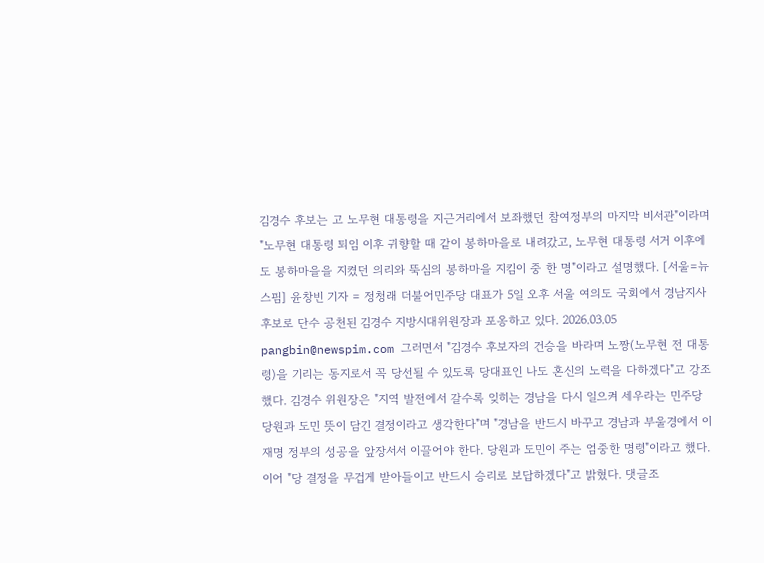김경수 후보는 고 노무현 대통령을 지근거리에서 보좌했던 참여정부의 마지막 비서관"이라며 "노무현 대통령 퇴임 이후 귀향할 때 같이 봉하마을로 내려갔고, 노무현 대통령 서거 이후에도 봉하마을을 지켰던 의리와 뚝심의 봉하마을 지킴이 중 한 명"이라고 설명했다. [서울=뉴스핌] 윤창빈 기자 = 정청래 더불어민주당 대표가 5일 오후 서울 여의도 국회에서 경남지사 후보로 단수 공천된 김경수 지방시대위원장과 포옹하고 있다. 2026.03.05 pangbin@newspim.com 그러면서 "김경수 후보자의 건승을 바라며 노짱(노무현 전 대통령)을 기리는 동지로서 꼭 당선될 수 있도록 당대표인 나도 혼신의 노력을 다하겠다"고 강조했다. 김경수 위원장은 "지역 발전에서 갈수록 잊히는 경남을 다시 일으켜 세우라는 민주당 당원과 도민 뜻이 담긴 결정이라고 생각한다"며 "경남을 반드시 바꾸고 경남과 부울경에서 이재명 정부의 성공을 앞장서서 이끌어야 한다. 당원과 도민이 주는 엄중한 명령"이라고 했다. 이어 "당 결정을 무겁게 받아들이고 반드시 승리로 보답하겠다"고 밝혔다. 댓글조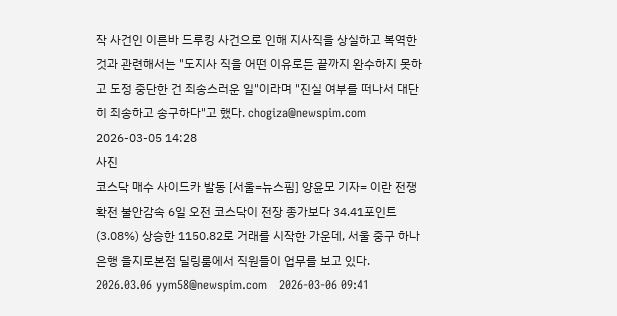작 사건인 이른바 드루킹 사건으로 인해 지사직을 상실하고 복역한 것과 관련해서는 "도지사 직을 어떤 이유로든 끝까지 완수하지 못하고 도정 중단한 건 죄송스러운 일"이라며 "진실 여부를 떠나서 대단히 죄송하고 송구하다"고 했다. chogiza@newspim.com 2026-03-05 14:28
사진
코스닥 매수 사이드카 발동 [서울=뉴스핌] 양윤모 기자= 이란 전쟁 확전 불안감속 6일 오전 코스닥이 전장 종가보다 34.41포인트(3.08%) 상승한 1150.82로 거래를 시작한 가운데, 서울 중구 하나은행 을지로본점 딜링룸에서 직원들이 업무를 보고 있다. 2026.03.06 yym58@newspim.com   2026-03-06 09:41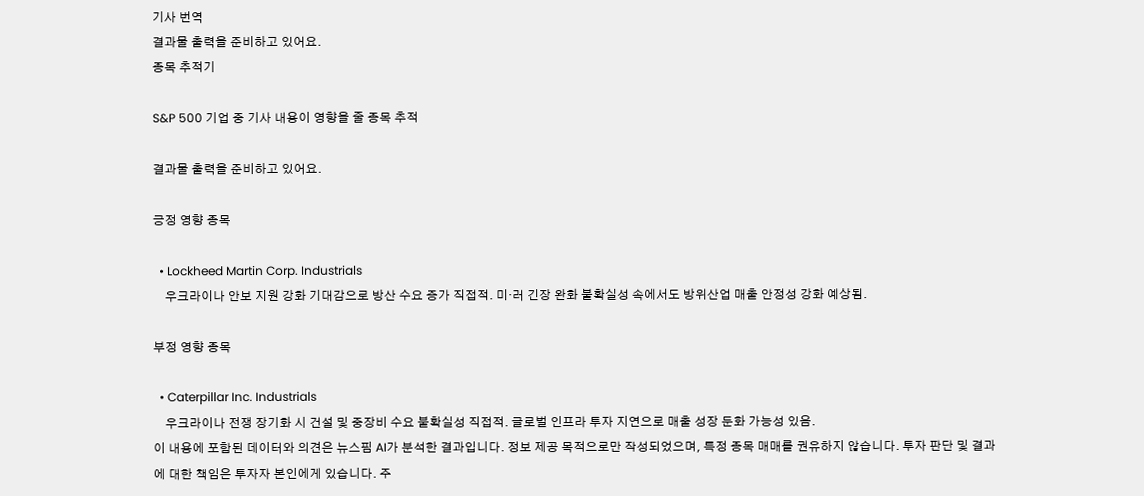기사 번역
결과물 출력을 준비하고 있어요.
종목 추적기

S&P 500 기업 중 기사 내용이 영향을 줄 종목 추적

결과물 출력을 준비하고 있어요.

긍정 영향 종목

  • Lockheed Martin Corp. Industrials
    우크라이나 안보 지원 강화 기대감으로 방산 수요 증가 직접적. 미·러 긴장 완화 불확실성 속에서도 방위산업 매출 안정성 강화 예상됨.

부정 영향 종목

  • Caterpillar Inc. Industrials
    우크라이나 전쟁 장기화 시 건설 및 중장비 수요 불확실성 직접적. 글로벌 인프라 투자 지연으로 매출 성장 둔화 가능성 있음.
이 내용에 포함된 데이터와 의견은 뉴스핌 AI가 분석한 결과입니다. 정보 제공 목적으로만 작성되었으며, 특정 종목 매매를 권유하지 않습니다. 투자 판단 및 결과에 대한 책임은 투자자 본인에게 있습니다. 주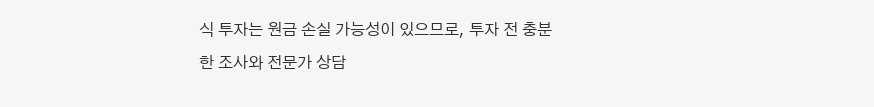식 투자는 원금 손실 가능성이 있으므로, 투자 전 충분한 조사와 전문가 상담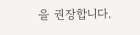을 권장합니다.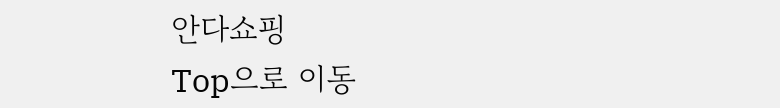안다쇼핑
Top으로 이동